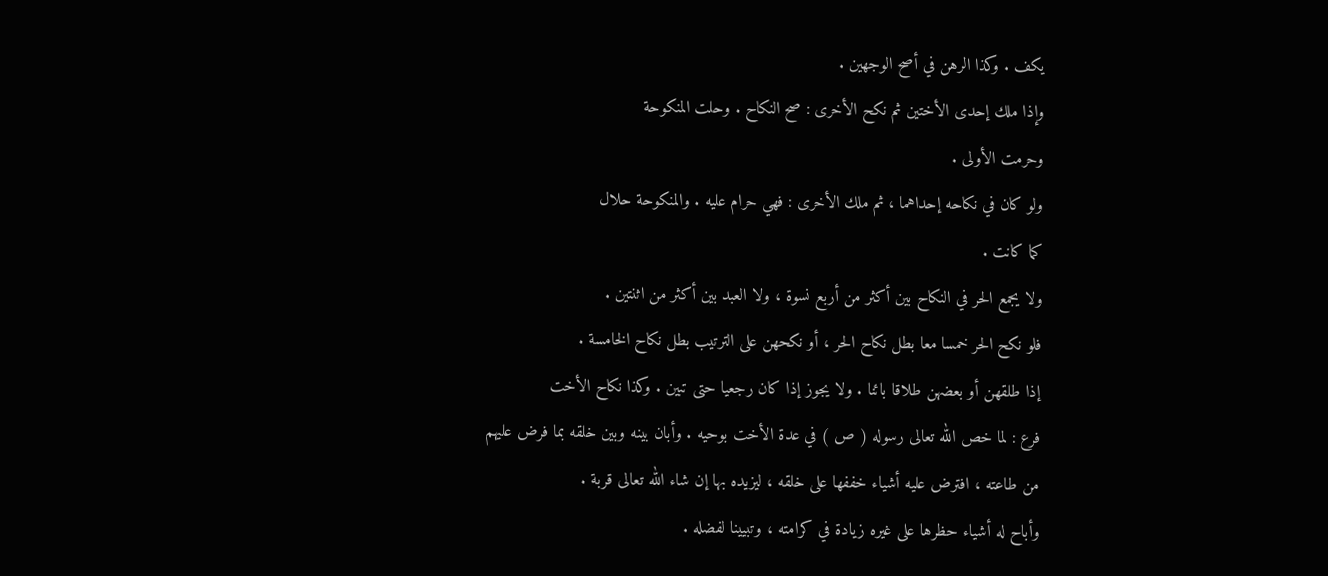يكف . وكذا الرهن في أصح الوجهين .
وإذا ملك إحدى الأختين ثم نكح الأخرى : صح النكاح . وحلت المنكوحة
وحرمت الأولى .
ولو كان في نكاحه إحداهما ، ثم ملك الأخرى : فهي حرام عليه . والمنكوحة حلال
كما كانت .
ولا يجمع الحر في النكاح بين أكثر من أربع نسوة ، ولا العبد بين أكثر من اثنتين .
فلو نكح الحر خمسا معا بطل نكاح الحر ، أو نكحهن على الترتيب بطل نكاح الخامسة .
إذا طلقهن أو بعضهن طلاقا بائنا . ولا يجوز إذا كان رجعيا حتى تبين . وكذا نكاح الأخت
فرع : لما خص الله تعالى رسوله ( ص ) في عدة الأخت بوحيه . وأبان بينه وبين خلقه بما فرض عليهم
من طاعته ، افترض عليه أشياء خففها على خلقه ، ليزيده بها إن شاء الله تعالى قربة .
وأباح له أشياء حظرها على غيره زيادة في كرامته ، وتبيينا لفضله .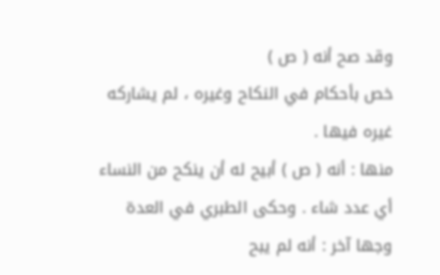وقد صح أنه ( ص )
خص بأحكام في النكاح وغيره ، لم يشاركه غيره فيها .
منها : أنه ( ص ) أبيح له أن ينكح من النساء أي عدد شاء . وحكى الطبري في العدة
وجها آخر : أنه لم يبح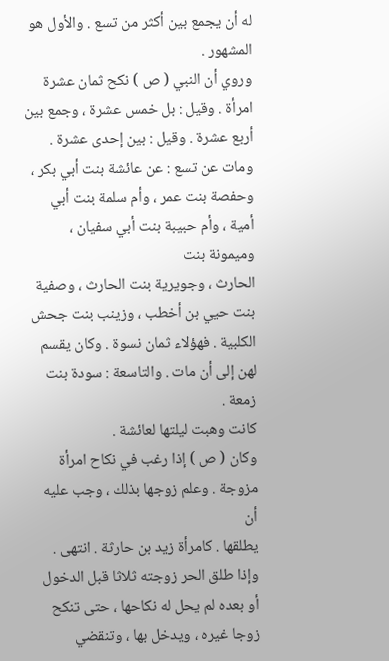له أن يجمع بين أكثر من تسع . والأول هو المشهور .
وروي أن النبي ( ص ) نكح ثمان عشرة امرأة . وقيل : بل خمس عشرة ، وجمع بين
أربع عشرة . وقيل : بين إحدى عشرة . ومات عن تسع : عن عائشة بنت أبي بكر ،
وحفصة بنت عمر ، وأم سلمة بنت أبي أمية ، وأم حبيبة بنت أبي سفيان ، وميمونة بنت
الحارث ، وجويرية بنت الحارث ، وصفية بنت حيي بن أخطب ، وزينب بنت جحش
الكلبية . فهؤلاء ثمان نسوة . وكان يقسم لهن إلى أن مات . والتاسعة : سودة بنت زمعة .
كانت وهبت ليلتها لعائشة .
وكان ( ص ) إذا رغب في نكاح امرأة مزوجة . وعلم زوجها بذلك ، وجب عليه أن
يطلقها . كامرأة زيد بن حارثة . انتهى .
وإذا طلق الحر زوجته ثلاثا قبل الدخول أو بعده لم يحل له نكاحها ، حتى تنكح
زوجا غيره ، ويدخل بها ، وتنقضي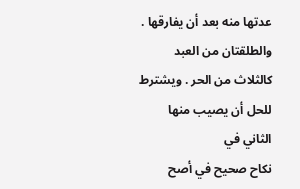عدتها منه بعد أن يفارقها .
والطلقتان من العبد كالثلاث من الحر . ويشترط للحل أن يصيب منها الثاني في
نكاح صحيح في أصح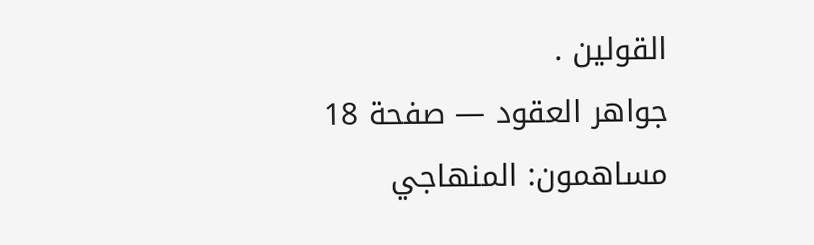القولين .
جواهر العقود — صفحة 18
مساهمون: المنهاجي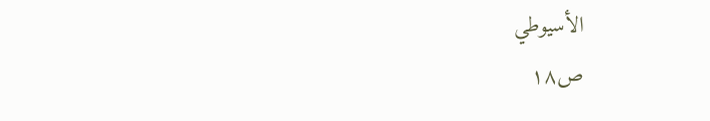الأسيوطي
ص١٨